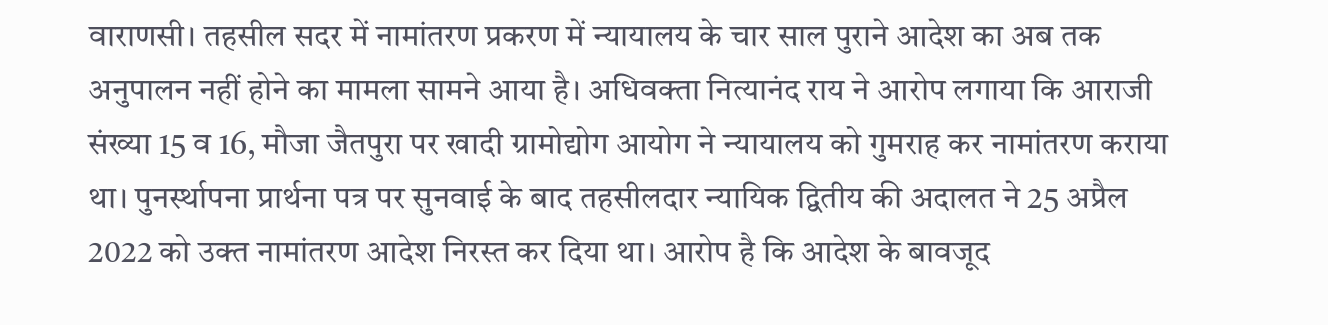वाराणसी। तहसील सदर में नामांतरण प्रकरण में न्यायालय के चार साल पुराने आदेश का अब तक अनुपालन नहीं होने का मामला सामने आया है। अधिवक्ता नित्यानंद राय ने आरोप लगाया कि आराजी संख्या 15 व 16, मौजा जैतपुरा पर खादी ग्रामोद्योग आयोग ने न्यायालय को गुमराह कर नामांतरण कराया था। पुनर्स्थापना प्रार्थना पत्र पर सुनवाई के बाद तहसीलदार न्यायिक द्वितीय की अदालत ने 25 अप्रैल 2022 को उक्त नामांतरण आदेश निरस्त कर दिया था। आरोप है कि आदेश के बावजूद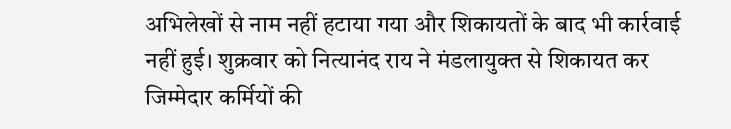अभिलेखों से नाम नहीं हटाया गया और शिकायतों के बाद भी कार्रवाई नहीं हुई। शुक्रवार को नित्यानंद राय ने मंडलायुक्त से शिकायत कर जिम्मेदार कर्मियों की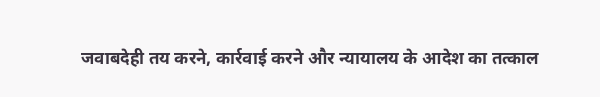जवाबदेही तय करने, कार्रवाई करने और न्यायालय के आदेश का तत्काल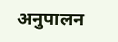अनुपालन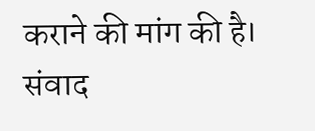कराने की मांग की है। संवाद